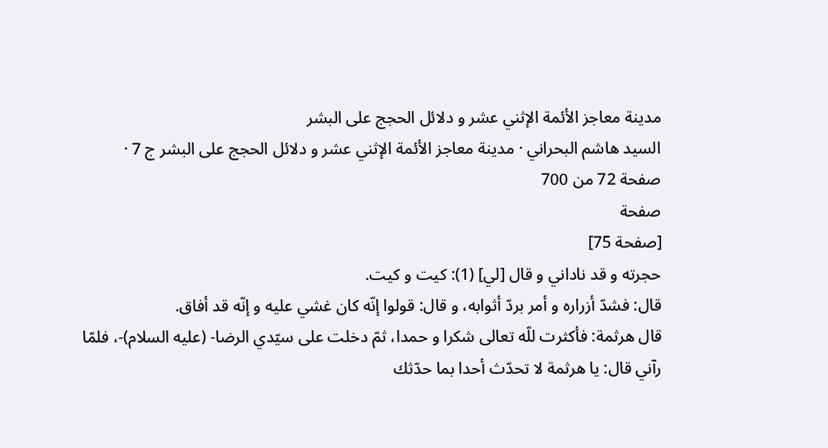مدينة معاجز الأئمة الإثني عشر و دلائل الحجج على البشر
السيد هاشم البحراني · مدينة معاجز الأئمة الإثني عشر و دلائل الحجج على البشر ج 7 · صفحة 72 من 700
صفحة
[صفحة 75]
حجرته و قد ناداني و قال [لي] (1): كيت و كيت.
قال: فشدّ أزراره و أمر بردّ أثوابه، و قال: قولوا إنّه كان غشي عليه و إنّه قد أفاق.
قال هرثمة: فأكثرت للّه تعالى شكرا و حمدا، ثمّ دخلت على سيّدي الرضا- (عليه السلام)-، فلمّا رآني قال: يا هرثمة لا تحدّث أحدا بما حدّثك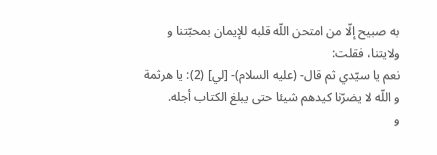به صبيح إلّا من امتحن اللّه قلبه للإيمان بمحبّتنا و ولايتنا، فقلت:
نعم يا سيّدي ثم قال- (عليه السلام)- [لي] (2): يا هرثمة و اللّه لا يضرّنا كيدهم شيئا حتى يبلغ الكتاب أجله.
و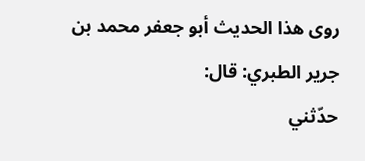روى هذا الحديث أبو جعفر محمد بن جرير الطبري: قال:
حدّثني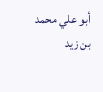أبو علي محمد بن زيد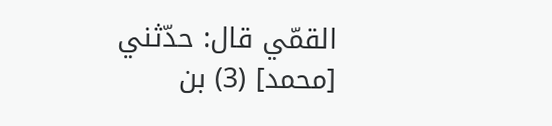القمّي قال: حدّثني [محمد] (3) بن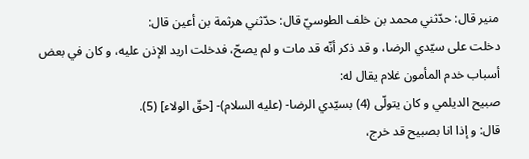منير قال: حدّثني محمد بن خلف الطوسيّ قال: حدّثني هرثمة بن أعين قال:
دخلت على سيّدي الرضا، و قد ذكر أنّه قد مات و لم يصحّ، فدخلت اريد الإذن عليه، و كان في بعض أسباب خدم المأمون غلام يقال له:
صبيح الديلمي و كان يتولّى (4) بسيّدي الرضا- (عليه السلام)- [حقّ الولاء] (5).
قال: و إذا انا بصبيح قد خرج،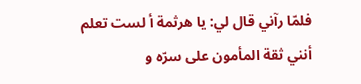فلمّا رآني قال لي: يا هرثمة أ لست تعلم أنني ثقة المأمون على سرّه و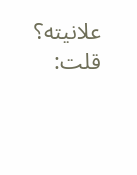علانيته؟ قلت: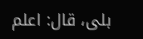بلى، قال: اعلم